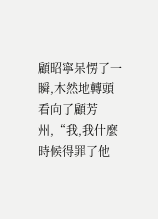顧昭寧呆愣了一瞬,木然地轉頭看向了顧芳州,“我,我什麼時候得罪了他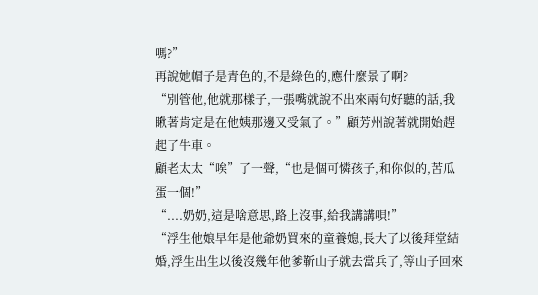嗎?”
再說她帽子是青色的,不是綠色的,應什麼景了啊?
“別管他,他就那樣子,一張嘴就說不出來兩句好聽的話,我瞅著肯定是在他姨那邊又受氣了。”顧芳州說著就開始趕起了牛車。
顧老太太“唉”了一聲,“也是個可憐孩子,和你似的,苦瓜蛋一個!”
“....奶奶,這是啥意思,路上沒事,給我講講唄!”
“浮生他娘早年是他爺奶買來的童養媳,長大了以後拜堂結婚,浮生出生以後沒幾年他爹靳山子就去當兵了,等山子回來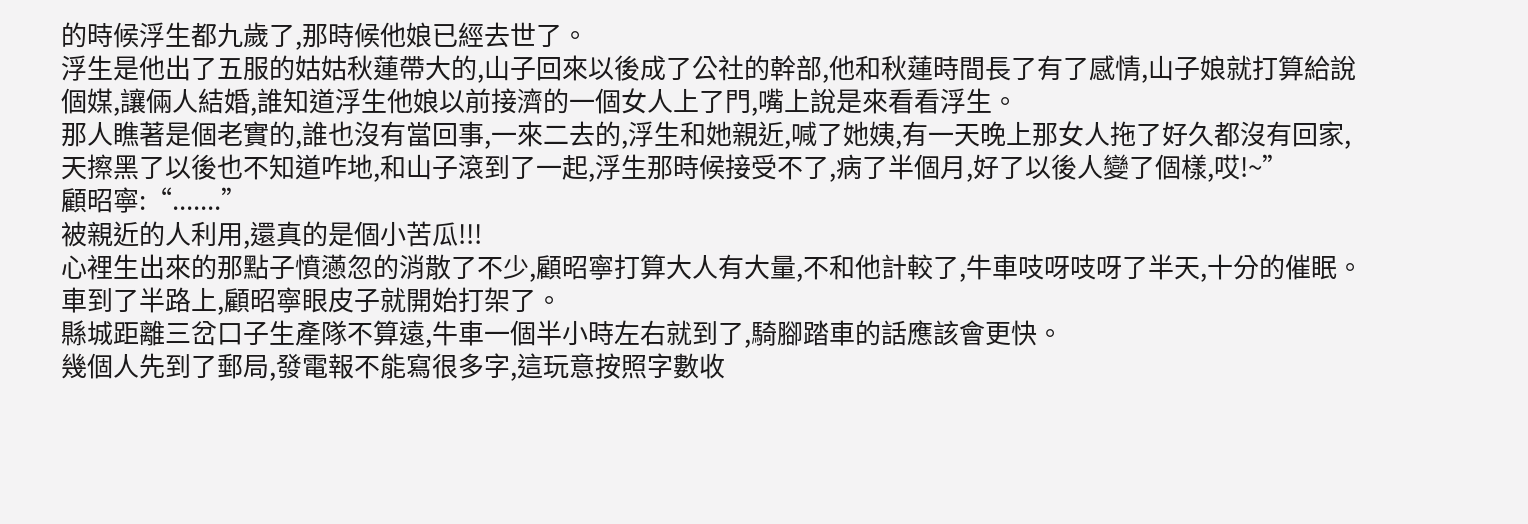的時候浮生都九歲了,那時候他娘已經去世了。
浮生是他出了五服的姑姑秋蓮帶大的,山子回來以後成了公社的幹部,他和秋蓮時間長了有了感情,山子娘就打算給說個媒,讓倆人結婚,誰知道浮生他娘以前接濟的一個女人上了門,嘴上說是來看看浮生。
那人瞧著是個老實的,誰也沒有當回事,一來二去的,浮生和她親近,喊了她姨,有一天晚上那女人拖了好久都沒有回家,天擦黑了以後也不知道咋地,和山子滾到了一起,浮生那時候接受不了,病了半個月,好了以後人變了個樣,哎!~”
顧昭寧:“.......”
被親近的人利用,還真的是個小苦瓜!!!
心裡生出來的那點子憤懣忽的消散了不少,顧昭寧打算大人有大量,不和他計較了,牛車吱呀吱呀了半天,十分的催眠。
車到了半路上,顧昭寧眼皮子就開始打架了。
縣城距離三岔口子生產隊不算遠,牛車一個半小時左右就到了,騎腳踏車的話應該會更快。
幾個人先到了郵局,發電報不能寫很多字,這玩意按照字數收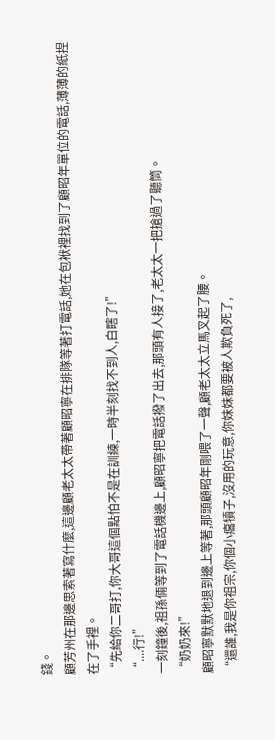錢。
顧芳州在那邊思索著寫什麼,這邊顧老太太帶著顧昭寧在排隊等著打電話,她在包袱裡找到了顧昭年單位的電話,薄薄的紙捏在了手裡。
“先給你二哥打,你大哥這個點怕不是在訓練,一時半刻找不到人,白瞎了!”
“....行!”
一刻鐘後,祖孫倆等到了電話機邊上,顧昭寧把電話撥了出去,那頭有人接了,老太太一把搶過了聽筒。
“奶奶來!”
顧昭寧默默地退到邊上等著,那頭顧昭年剛喂了一聲,顧老太太立馬叉起了腰。
“還誰,我是你祖宗,你個小癟犢子,沒用的玩意,你妹妹都要被人欺負死了,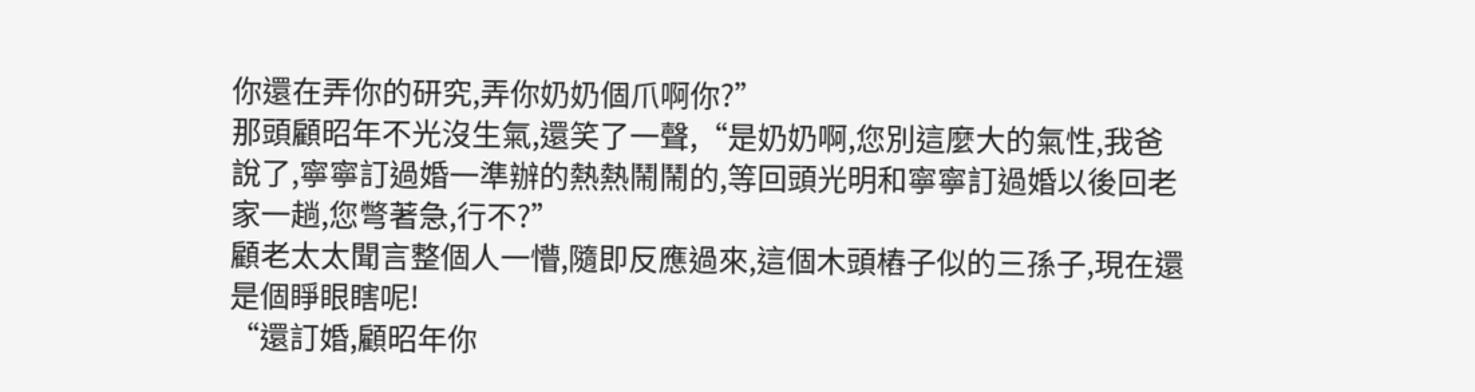你還在弄你的研究,弄你奶奶個爪啊你?”
那頭顧昭年不光沒生氣,還笑了一聲,“是奶奶啊,您別這麼大的氣性,我爸說了,寧寧訂過婚一準辦的熱熱鬧鬧的,等回頭光明和寧寧訂過婚以後回老家一趟,您彆著急,行不?”
顧老太太聞言整個人一懵,隨即反應過來,這個木頭樁子似的三孫子,現在還是個睜眼瞎呢!
“還訂婚,顧昭年你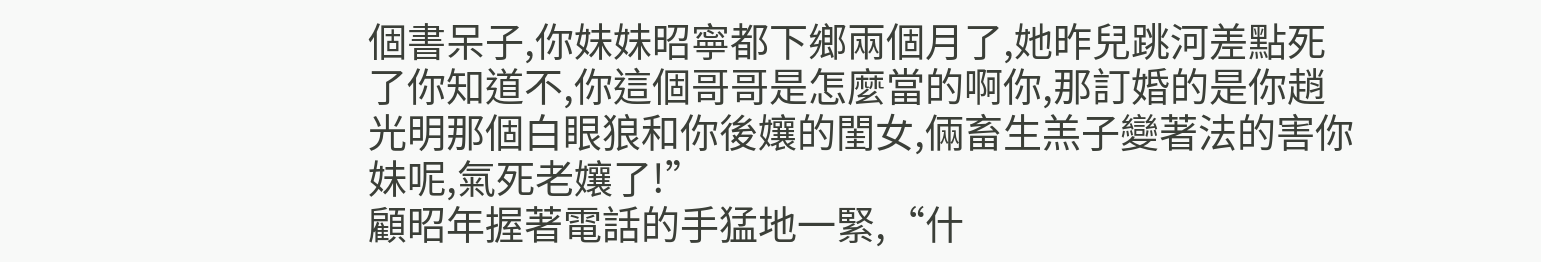個書呆子,你妹妹昭寧都下鄉兩個月了,她昨兒跳河差點死了你知道不,你這個哥哥是怎麼當的啊你,那訂婚的是你趙光明那個白眼狼和你後孃的閨女,倆畜生羔子變著法的害你妹呢,氣死老孃了!”
顧昭年握著電話的手猛地一緊,“什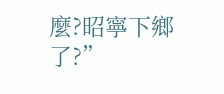麼?昭寧下鄉了?”